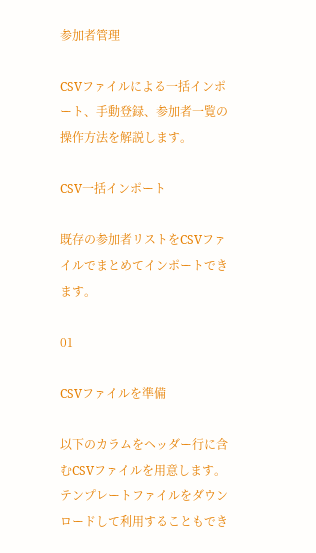参加者管理

CSVファイルによる一括インポート、手動登録、参加者一覧の操作方法を解説します。

CSV一括インポート

既存の参加者リストをCSVファイルでまとめてインポートできます。

01

CSVファイルを準備

以下のカラムをヘッダー行に含むCSVファイルを用意します。テンプレートファイルをダウンロードして利用することもでき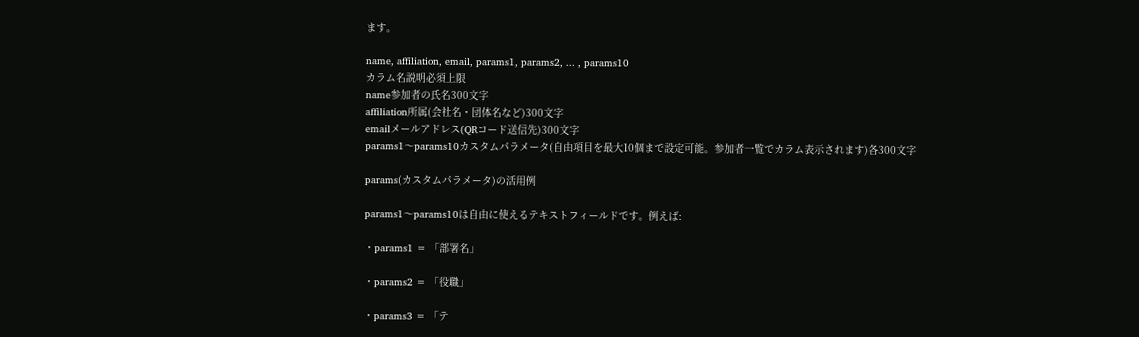ます。

name, affiliation, email, params1, params2, ... , params10
カラム名説明必須上限
name参加者の氏名300文字
affiliation所属(会社名・団体名など)300文字
emailメールアドレス(QRコード送信先)300文字
params1〜params10カスタムパラメータ(自由項目を最大10個まで設定可能。参加者一覧でカラム表示されます)各300文字

params(カスタムパラメータ)の活用例

params1〜params10は自由に使えるテキストフィールドです。例えば:

・params1 = 「部署名」

・params2 = 「役職」

・params3 = 「テ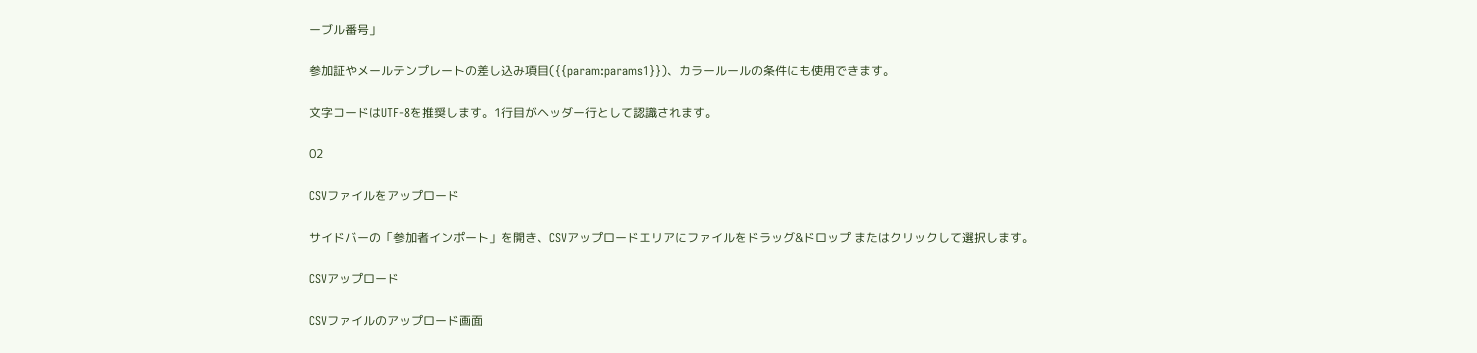ーブル番号」

参加証やメールテンプレートの差し込み項目({{param:params1}})、カラールールの条件にも使用できます。

文字コードはUTF-8を推奨します。1行目がヘッダー行として認識されます。

02

CSVファイルをアップロード

サイドバーの「参加者インポート」を開き、CSVアップロードエリアにファイルをドラッグ&ドロップ またはクリックして選択します。

CSVアップロード

CSVファイルのアップロード画面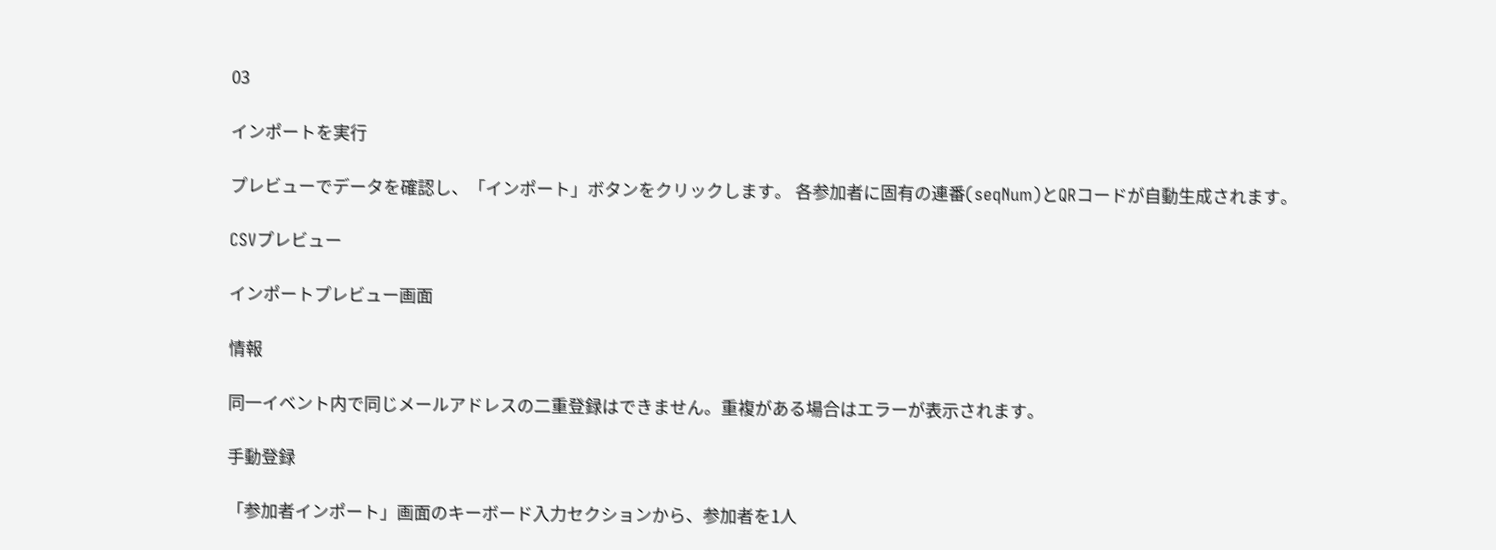03

インポートを実行

プレビューでデータを確認し、「インポート」ボタンをクリックします。 各参加者に固有の連番(seqNum)とQRコードが自動生成されます。

CSVプレビュー

インポートプレビュー画面

情報

同一イベント内で同じメールアドレスの二重登録はできません。重複がある場合はエラーが表示されます。

手動登録

「参加者インポート」画面のキーボード入力セクションから、参加者を1人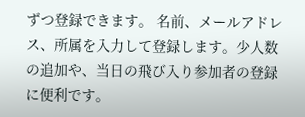ずつ登録できます。 名前、メールアドレス、所属を入力して登録します。少人数の追加や、当日の飛び入り参加者の登録に便利です。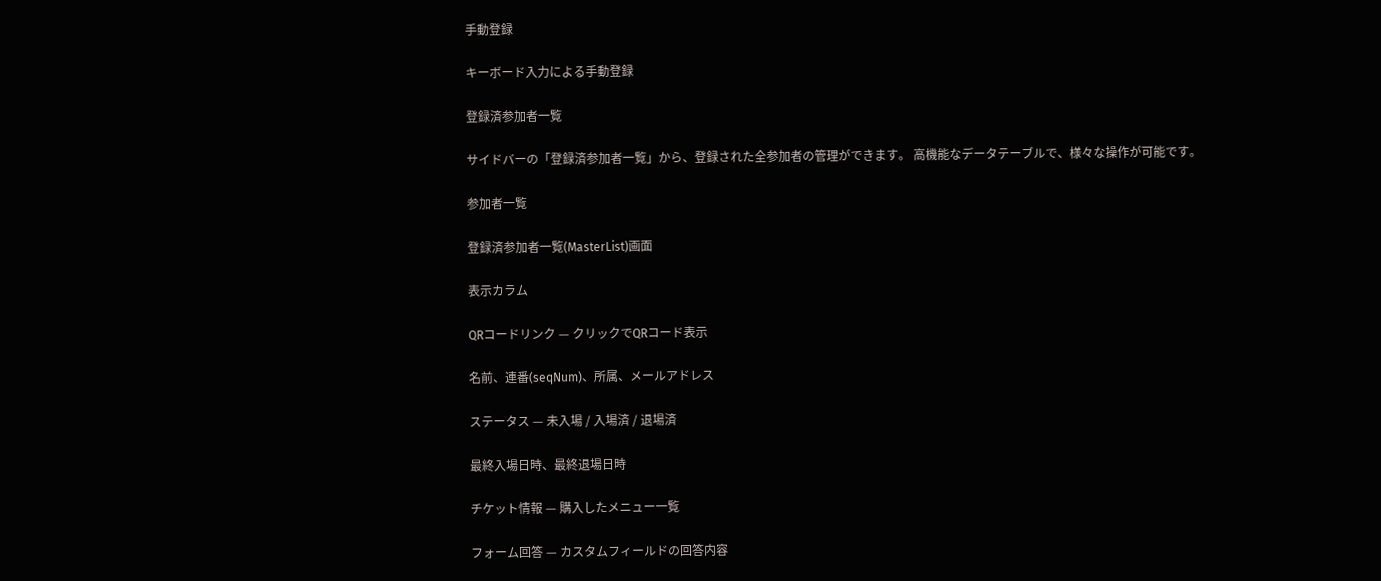手動登録

キーボード入力による手動登録

登録済参加者一覧

サイドバーの「登録済参加者一覧」から、登録された全参加者の管理ができます。 高機能なデータテーブルで、様々な操作が可能です。

参加者一覧

登録済参加者一覧(MasterList)画面

表示カラム

QRコードリンク — クリックでQRコード表示

名前、連番(seqNum)、所属、メールアドレス

ステータス — 未入場 / 入場済 / 退場済

最終入場日時、最終退場日時

チケット情報 — 購入したメニュー一覧

フォーム回答 — カスタムフィールドの回答内容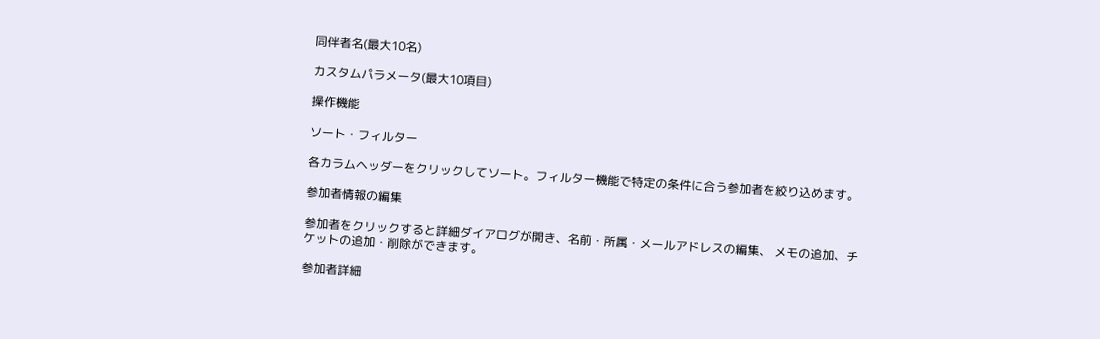同伴者名(最大10名)

カスタムパラメータ(最大10項目)

操作機能

ソート・フィルター

各カラムヘッダーをクリックしてソート。フィルター機能で特定の条件に合う参加者を絞り込めます。

参加者情報の編集

参加者をクリックすると詳細ダイアログが開き、名前・所属・メールアドレスの編集、 メモの追加、チケットの追加・削除ができます。

参加者詳細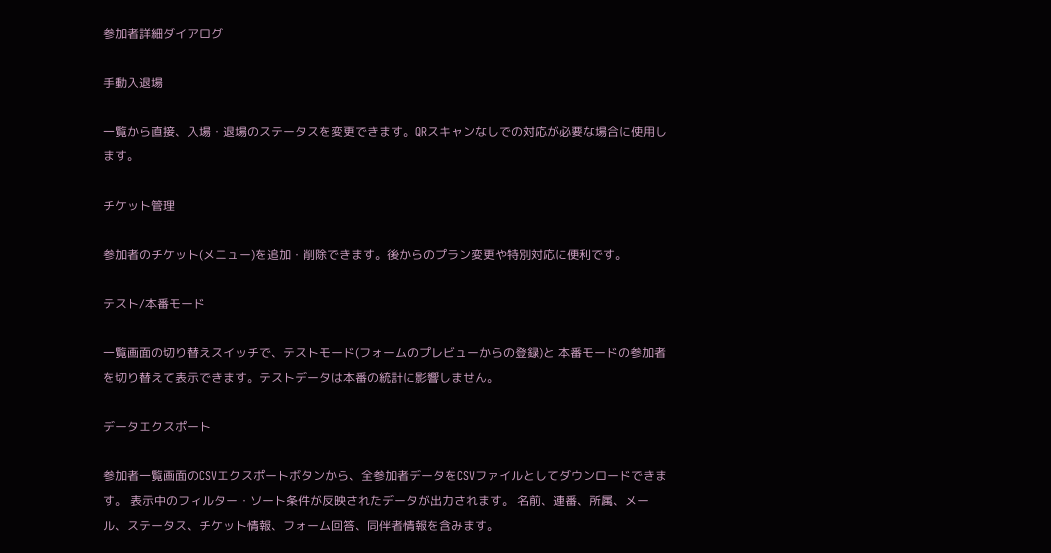参加者詳細ダイアログ

手動入退場

一覧から直接、入場・退場のステータスを変更できます。QRスキャンなしでの対応が必要な場合に使用します。

チケット管理

参加者のチケット(メニュー)を追加・削除できます。後からのプラン変更や特別対応に便利です。

テスト/本番モード

一覧画面の切り替えスイッチで、テストモード(フォームのプレビューからの登録)と 本番モードの参加者を切り替えて表示できます。テストデータは本番の統計に影響しません。

データエクスポート

参加者一覧画面のCSVエクスポートボタンから、全参加者データをCSVファイルとしてダウンロードできます。 表示中のフィルター・ソート条件が反映されたデータが出力されます。 名前、連番、所属、メール、ステータス、チケット情報、フォーム回答、同伴者情報を含みます。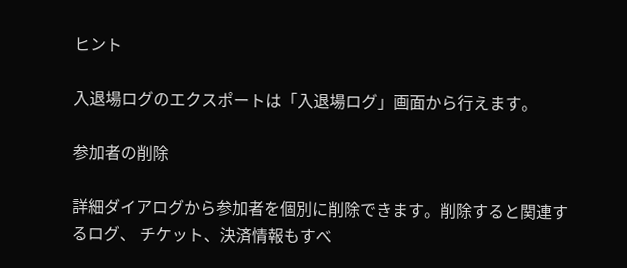ヒント

入退場ログのエクスポートは「入退場ログ」画面から行えます。

参加者の削除

詳細ダイアログから参加者を個別に削除できます。削除すると関連するログ、 チケット、決済情報もすべ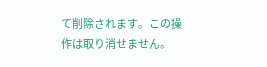て削除されます。この操作は取り消せません。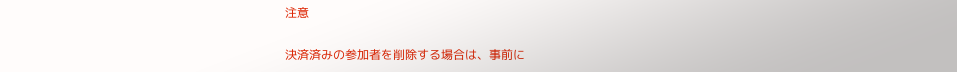注意

決済済みの参加者を削除する場合は、事前に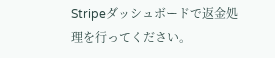Stripeダッシュボードで返金処理を行ってください。